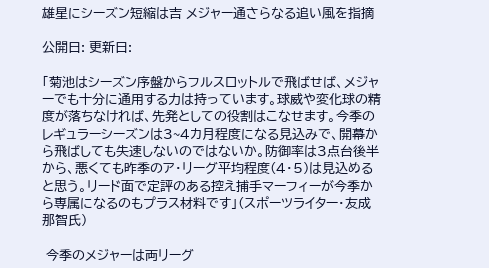雄星にシーズン短縮は吉 メジャー通さらなる追い風を指摘

公開日: 更新日:

「菊池はシーズン序盤からフルスロットルで飛ばせば、メジャーでも十分に通用する力は持っています。球威や変化球の精度が落ちなければ、先発としての役割はこなせます。今季のレギュラーシーズンは3~4カ月程度になる見込みで、開幕から飛ばしても失速しないのではないか。防御率は3点台後半から、悪くても昨季のア・リーグ平均程度(4・5)は見込めると思う。リード面で定評のある控え捕手マーフィーが今季から専属になるのもプラス材料です」(スポーツライター・友成那智氏)

 今季のメジャーは両リーグ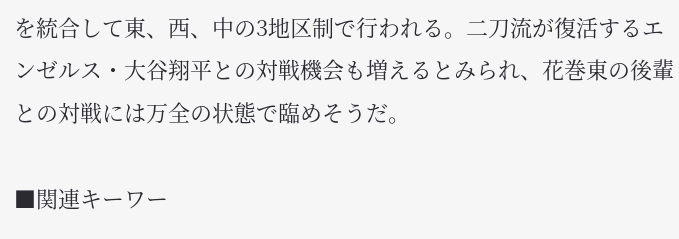を統合して東、西、中の3地区制で行われる。二刀流が復活するエンゼルス・大谷翔平との対戦機会も増えるとみられ、花巻東の後輩との対戦には万全の状態で臨めそうだ。

■関連キーワー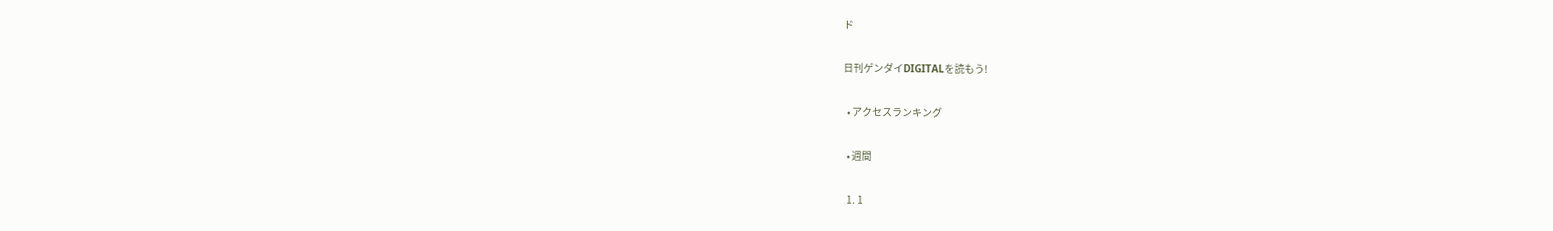ド

日刊ゲンダイDIGITALを読もう!

  • アクセスランキング

  • 週間

  1. 1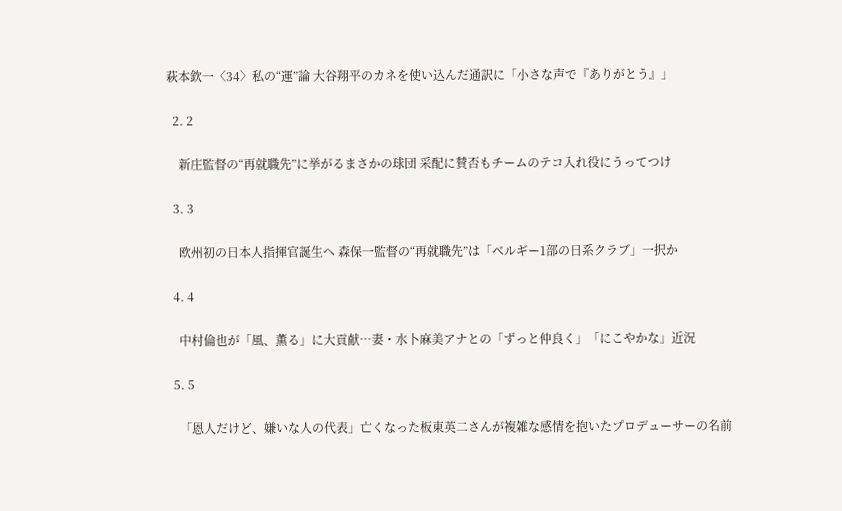萩本欽一〈34〉私の“運”論 大谷翔平のカネを使い込んだ通訳に「小さな声で『ありがとう』」

  2. 2

    新庄監督の“再就職先”に挙がるまさかの球団 采配に賛否もチームのテコ入れ役にうってつけ

  3. 3

    欧州初の日本人指揮官誕生へ 森保一監督の“再就職先”は「ベルギー1部の日系クラブ」一択か

  4. 4

    中村倫也が「風、薫る」に大貢献…妻・水卜麻美アナとの「ずっと仲良く」「にこやかな」近況

  5. 5

    「恩人だけど、嫌いな人の代表」亡くなった板東英二さんが複雑な感情を抱いたプロデューサーの名前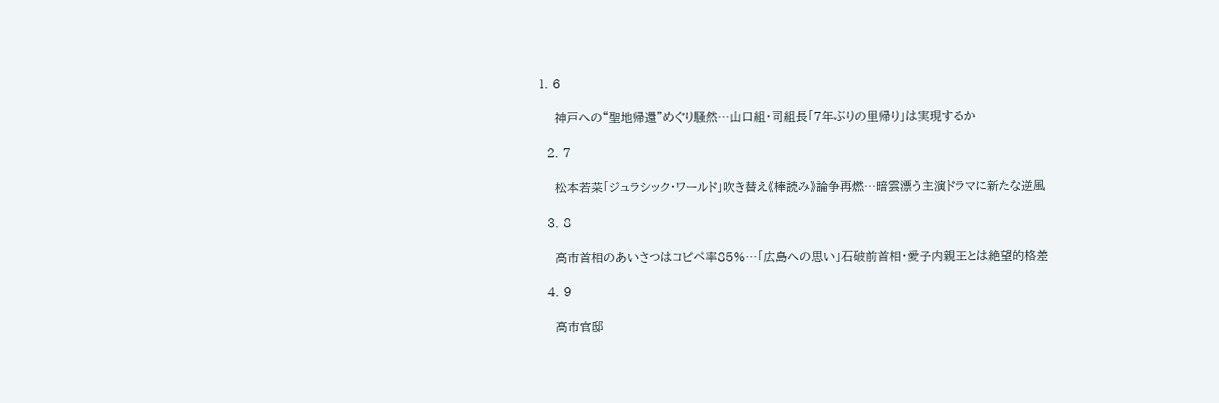1. 6

    神戸への“聖地帰還”めぐり騒然…山口組・司組長「7年ぶりの里帰り」は実現するか

  2. 7

    松本若菜「ジュラシック・ワールド」吹き替え《棒読み》論争再燃…暗雲漂う主演ドラマに新たな逆風

  3. 8

    高市首相のあいさつはコピペ率85%…「広島への思い」石破前首相・愛子内親王とは絶望的格差

  4. 9

    高市官邸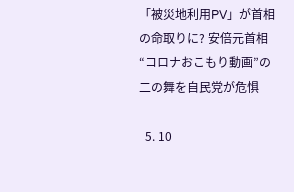「被災地利用PV」が首相の命取りに? 安倍元首相“コロナおこもり動画”の二の舞を自民党が危惧

  5. 10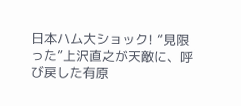日本ハム大ショック! “見限った”上沢直之が天敵に、呼び戻した有原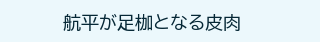航平が足枷となる皮肉